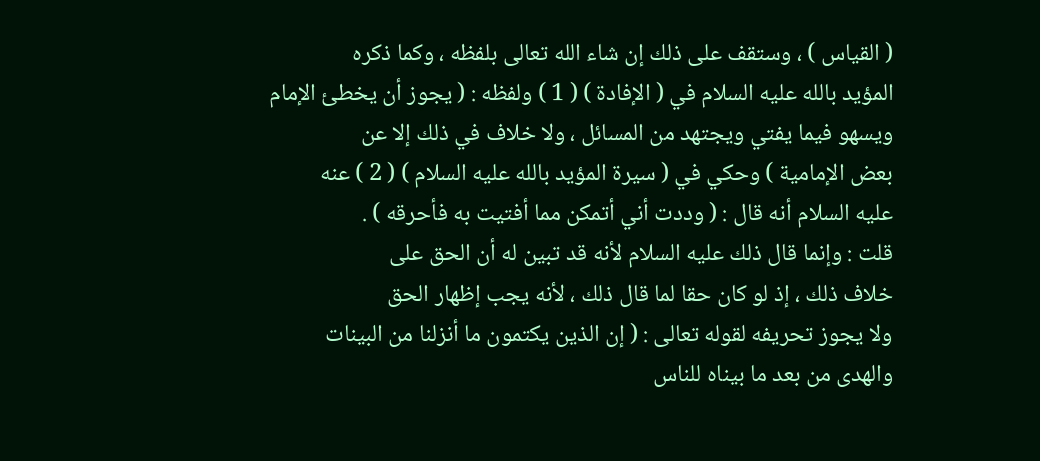( القياس ) ، وستقف على ذلك إن شاء الله تعالى بلفظه ، وكما ذكره
المؤيد بالله عليه السلام في ( الإفادة ) ( 1 ) ولفظه : ( يجوز أن يخطئ الإمام
ويسهو فيما يفتي ويجتهد من المسائل ، ولا خلاف في ذلك إلا عن
بعض الإمامية ) وحكي في ( سيرة المؤيد بالله عليه السلام ) ( 2 ) عنه
عليه السلام أنه قال : ( وددت أني أتمكن مما أفتيت به فأحرقه ) .
قلت : وإنما قال ذلك عليه السلام لأنه قد تبين له أن الحق على
خلاف ذلك ، إذ لو كان حقا لما قال ذلك ، لأنه يجب إظهار الحق
ولا يجوز تحريفه لقوله تعالى : ( إن الذين يكتمون ما أنزلنا من البينات
والهدى من بعد ما بيناه للناس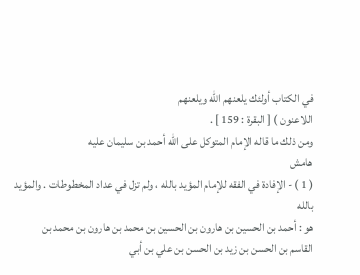في الكتاب أولئك يلعنهم الله ويلعنهم
اللاعنون ) [ البقرة : 159 ] .
ومن ذلك ما قاله الإمام المتوكل على الله أحمد بن سليمان عليه
هامش
( 1 ) - الإفادة في الفقه للإمام المؤيد بالله ، ولم تزل في عداد المخطوطات . والمؤيد بالله
هو : أحمد بن الحسين بن هارون بن الحسين بن محمد بن هارون بن محمد بن
القاسم بن الحسن بن زيد بن الحسن بن علي بن أبي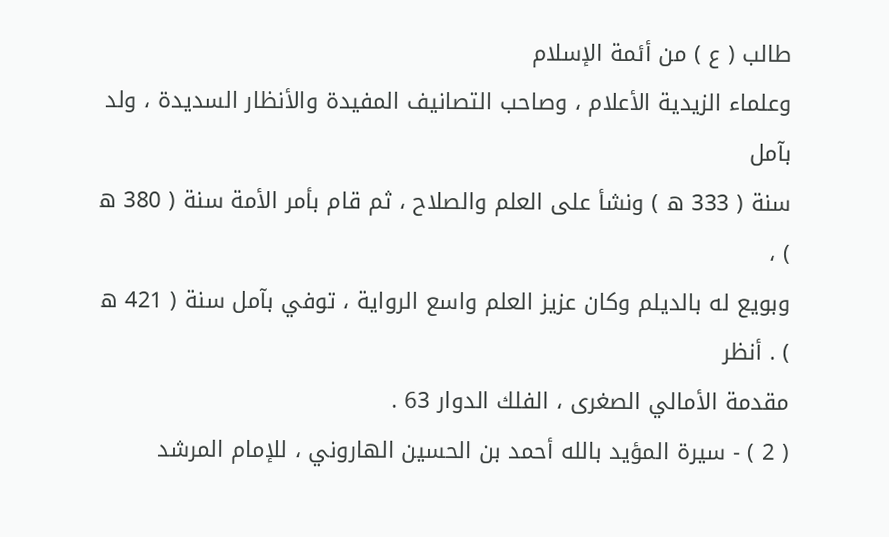طالب ( ع ) من أئمة الإسلام
وعلماء الزيدية الأعلام ، وصاحب التصانيف المفيدة والأنظار السديدة ، ولد بآمل
سنة ( 333 ه ) ونشأ على العلم والصلاح ، ثم قام بأمر الأمة سنة ( 380 ه ) ،
وبويع له بالديلم وكان عزيز العلم واسع الرواية ، توفي بآمل سنة ( 421 ه ) . أنظر
مقدمة الأمالي الصغرى ، الفلك الدوار 63 .
( 2 ) - سيرة المؤيد بالله أحمد بن الحسين الهاروني ، للإمام المرشد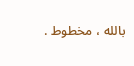بالله ، مخطوط .